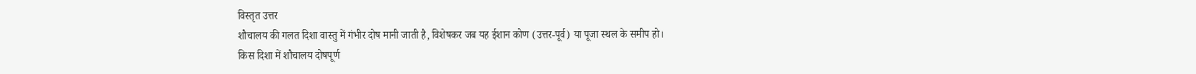विस्तृत उत्तर
शौचालय की गलत दिशा वास्तु में गंभीर दोष मानी जाती है, विशेषकर जब यह ईशान कोण (उत्तर-पूर्व) या पूजा स्थल के समीप हो।
किस दिशा में शौचालय दोषपूर्ण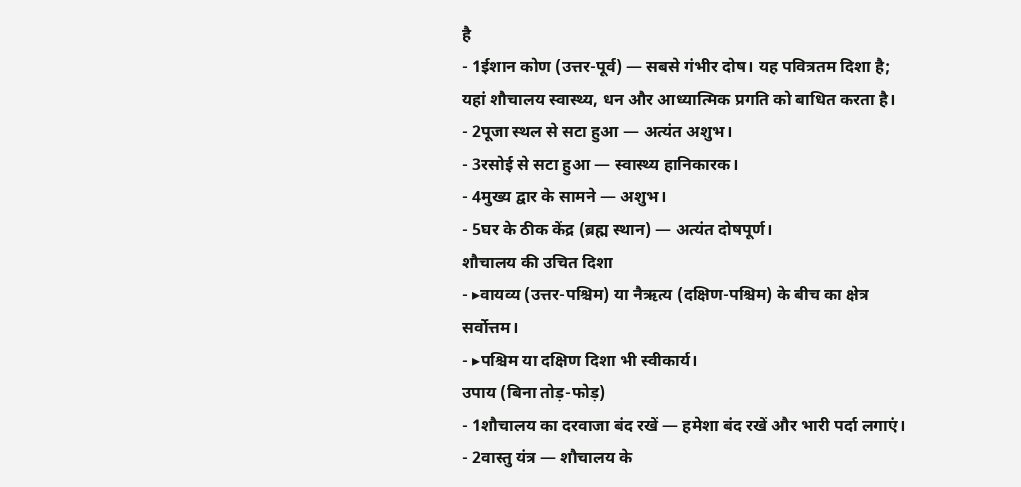है
- 1ईशान कोण (उत्तर-पूर्व) — सबसे गंभीर दोष। यह पवित्रतम दिशा है; यहां शौचालय स्वास्थ्य, धन और आध्यात्मिक प्रगति को बाधित करता है।
- 2पूजा स्थल से सटा हुआ — अत्यंत अशुभ।
- 3रसोई से सटा हुआ — स्वास्थ्य हानिकारक।
- 4मुख्य द्वार के सामने — अशुभ।
- 5घर के ठीक केंद्र (ब्रह्म स्थान) — अत्यंत दोषपूर्ण।
शौचालय की उचित दिशा
- ▸वायव्य (उत्तर-पश्चिम) या नैऋत्य (दक्षिण-पश्चिम) के बीच का क्षेत्र सर्वोत्तम।
- ▸पश्चिम या दक्षिण दिशा भी स्वीकार्य।
उपाय (बिना तोड़-फोड़)
- 1शौचालय का दरवाजा बंद रखें — हमेशा बंद रखें और भारी पर्दा लगाएं।
- 2वास्तु यंत्र — शौचालय के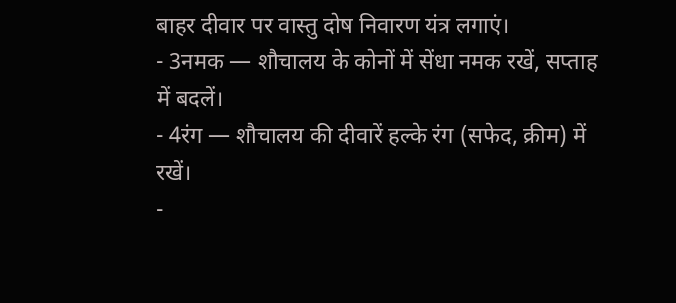बाहर दीवार पर वास्तु दोष निवारण यंत्र लगाएं।
- 3नमक — शौचालय के कोनों में सेंधा नमक रखें, सप्ताह में बदलें।
- 4रंग — शौचालय की दीवारें हल्के रंग (सफेद, क्रीम) में रखें।
-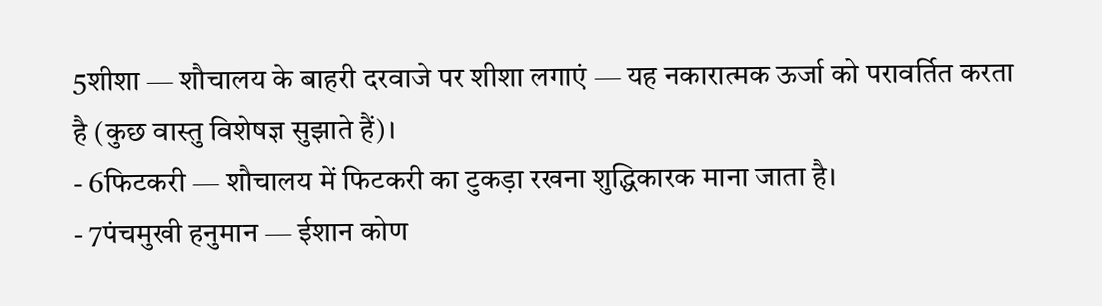5शीशा — शौचालय के बाहरी दरवाजे पर शीशा लगाएं — यह नकारात्मक ऊर्जा को परावर्तित करता है (कुछ वास्तु विशेषज्ञ सुझाते हैं)।
- 6फिटकरी — शौचालय में फिटकरी का टुकड़ा रखना शुद्धिकारक माना जाता है।
- 7पंचमुखी हनुमान — ईशान कोण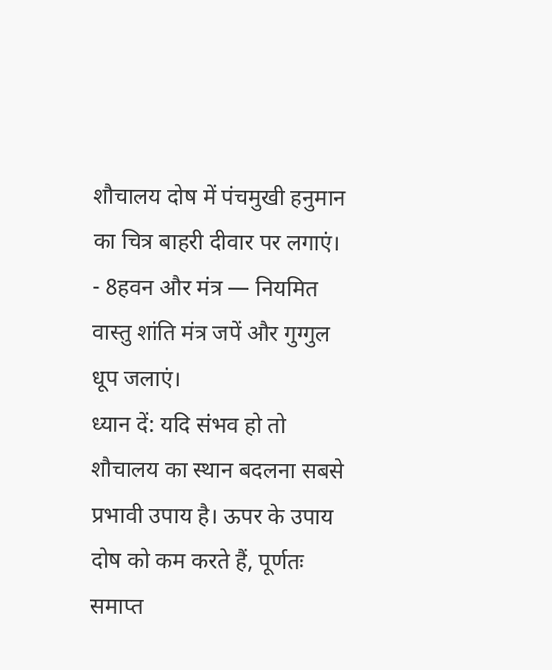शौचालय दोष में पंचमुखी हनुमान का चित्र बाहरी दीवार पर लगाएं।
- 8हवन और मंत्र — नियमित वास्तु शांति मंत्र जपें और गुग्गुल धूप जलाएं।
ध्यान दें: यदि संभव हो तो शौचालय का स्थान बदलना सबसे प्रभावी उपाय है। ऊपर के उपाय दोष को कम करते हैं, पूर्णतः समाप्त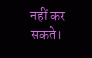नहीं कर सकते।